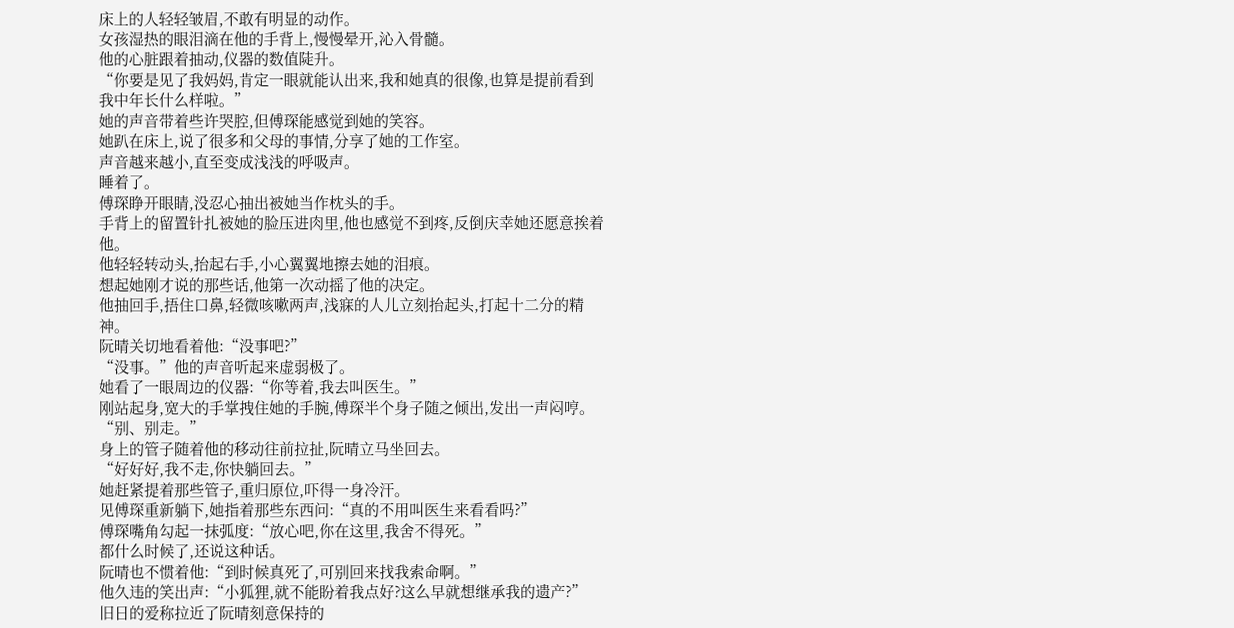床上的人轻轻皱眉,不敢有明显的动作。
女孩湿热的眼泪滴在他的手背上,慢慢晕开,沁入骨髓。
他的心脏跟着抽动,仪器的数值陡升。
“你要是见了我妈妈,肯定一眼就能认出来,我和她真的很像,也算是提前看到我中年长什么样啦。”
她的声音带着些许哭腔,但傅琛能感觉到她的笑容。
她趴在床上,说了很多和父母的事情,分享了她的工作室。
声音越来越小,直至变成浅浅的呼吸声。
睡着了。
傅琛睁开眼睛,没忍心抽出被她当作枕头的手。
手背上的留置针扎被她的脸压进肉里,他也感觉不到疼,反倒庆幸她还愿意挨着他。
他轻轻转动头,抬起右手,小心翼翼地擦去她的泪痕。
想起她刚才说的那些话,他第一次动摇了他的决定。
他抽回手,捂住口鼻,轻微咳嗽两声,浅寐的人儿立刻抬起头,打起十二分的精神。
阮晴关切地看着他:“没事吧?”
“没事。”他的声音听起来虚弱极了。
她看了一眼周边的仪器:“你等着,我去叫医生。”
刚站起身,宽大的手掌拽住她的手腕,傅琛半个身子随之倾出,发出一声闷哼。
“别、别走。”
身上的管子随着他的移动往前拉扯,阮晴立马坐回去。
“好好好,我不走,你快躺回去。”
她赶紧提着那些管子,重归原位,吓得一身冷汗。
见傅琛重新躺下,她指着那些东西问:“真的不用叫医生来看看吗?”
傅琛嘴角勾起一抹弧度:“放心吧,你在这里,我舍不得死。”
都什么时候了,还说这种话。
阮晴也不惯着他:“到时候真死了,可别回来找我索命啊。”
他久违的笑出声:“小狐狸,就不能盼着我点好?这么早就想继承我的遗产?”
旧日的爱称拉近了阮晴刻意保持的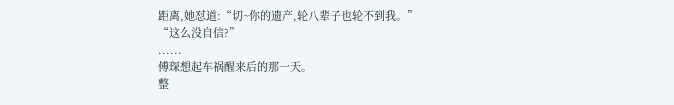距离,她怼道:“切~你的遗产,轮八辈子也轮不到我。”
“这么没自信?”
......
傅琛想起车祸醒来后的那一天。
整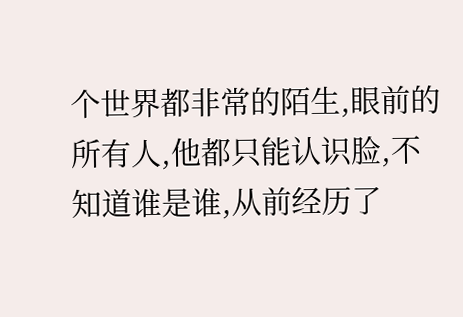个世界都非常的陌生,眼前的所有人,他都只能认识脸,不知道谁是谁,从前经历了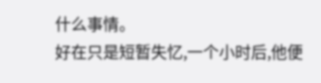什么事情。
好在只是短暂失忆,一个小时后,他便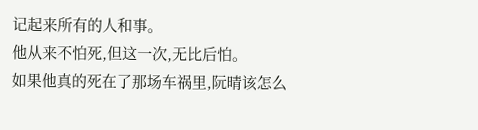记起来所有的人和事。
他从来不怕死,但这一次,无比后怕。
如果他真的死在了那场车祸里,阮晴该怎么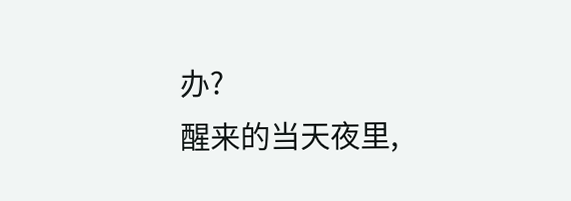办?
醒来的当天夜里,